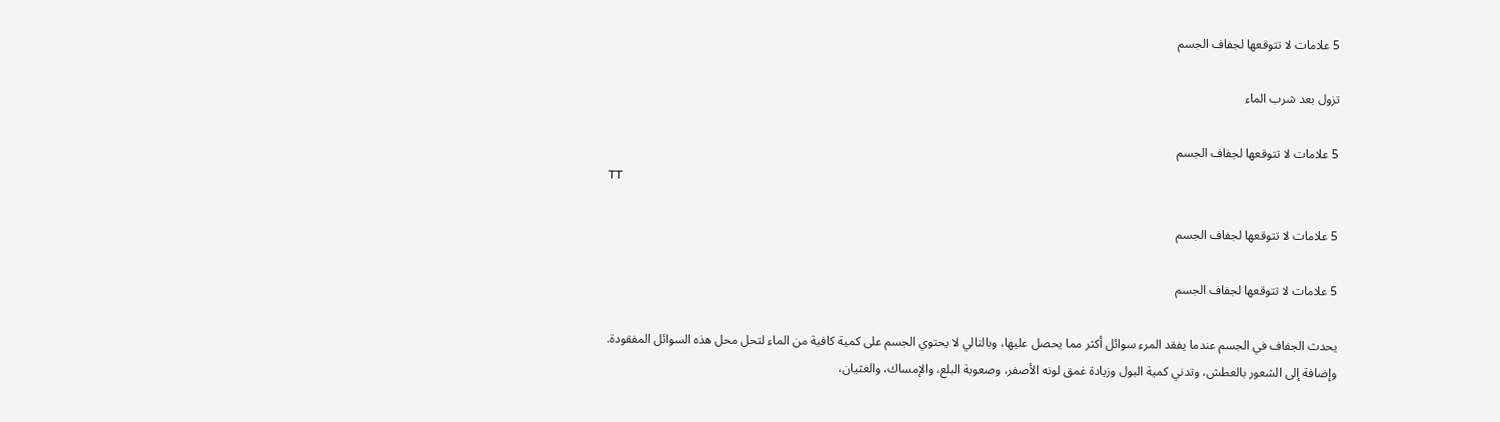5 علامات لا تتوقعها لجفاف الجسم

تزول بعد شرب الماء

5 علامات لا تتوقعها لجفاف الجسم
TT

5 علامات لا تتوقعها لجفاف الجسم

5 علامات لا تتوقعها لجفاف الجسم

يحدث الجفاف في الجسم عندما يفقد المرء سوائل أكثر مما يحصل عليها، وبالتالي لا يحتوي الجسم على كمية كافية من الماء لتحل محل هذه السوائل المفقودة.
وإضافة إلى الشعور بالعطش، وتدني كمية البول وزيادة غمق لونه الأصفر، وصعوبة البلع، والإمساك، والغثيان،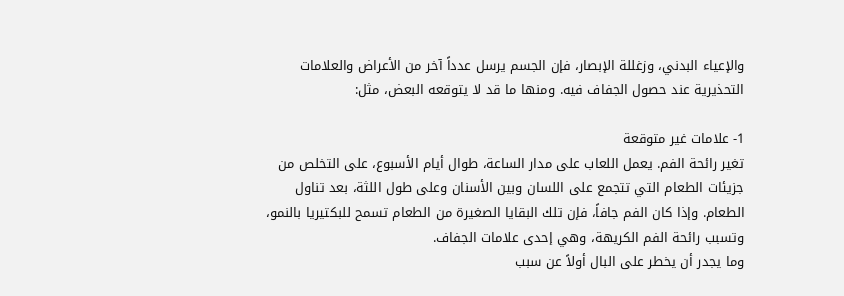والإعياء البدني، وزغللة الإبصار، فإن الجسم يرسل عدداً آخر من الأعراض والعلامات التحذيرية عند حصول الجفاف فيه. ومنها ما قد لا يتوقعه البعض، مثل:

1- علامات غير متوقعة
تغير رائحة الفم. يعمل اللعاب على مدار الساعة، طوال أيام الأسبوع، على التخلص من جزيئات الطعام التي تتجمع على اللسان وبين الأسنان وعلى طول اللثة، بعد تناول الطعام. وإذا كان الفم جافاً، فإن تلك البقايا الصغيرة من الطعام تسمح للبكتيريا بالنمو، وتسبب رائحة الفم الكريهة، وهي إحدى علامات الجفاف.
وما يجدر أن يخطر على البال أولاً عن سبب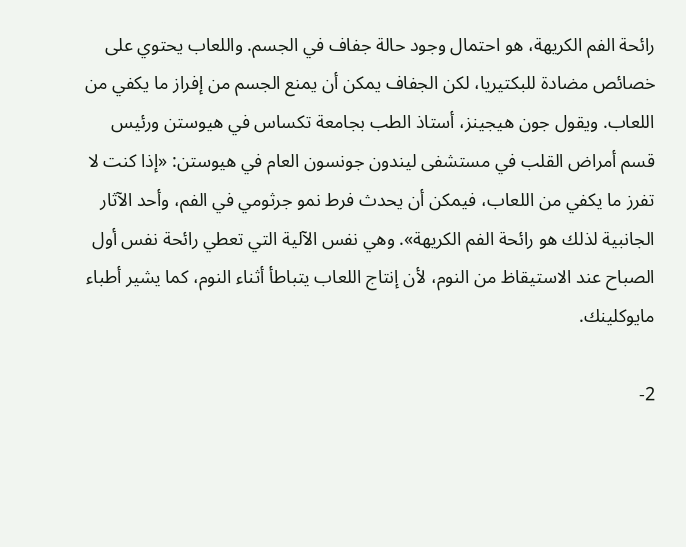رائحة الفم الكريهة، هو احتمال وجود حالة جفاف في الجسم. واللعاب يحتوي على خصائص مضادة للبكتيريا، لكن الجفاف يمكن أن يمنع الجسم من إفراز ما يكفي من اللعاب. ويقول جون هيجينز، أستاذ الطب بجامعة تكساس في هيوستن ورئيس قسم أمراض القلب في مستشفى ليندون جونسون العام في هيوستن: «إذا كنت لا تفرز ما يكفي من اللعاب، فيمكن أن يحدث فرط نمو جرثومي في الفم، وأحد الآثار الجانبية لذلك هو رائحة الفم الكريهة». وهي نفس الآلية التي تعطي رائحة نفس أول الصباح عند الاستيقاظ من النوم، لأن إنتاج اللعاب يتباطأ أثناء النوم، كما يشير أطباء مايوكلينك.

2-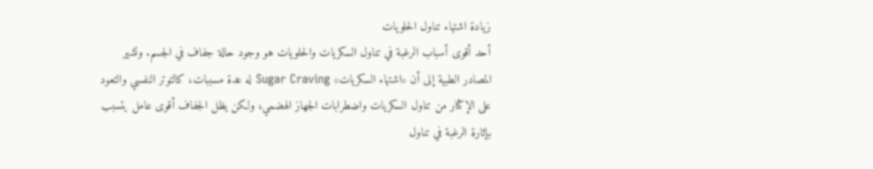زيادة اشتهاء تناول الحلويات
أحد أقوى أسباب الرغبة في تناول السكريات والحلويات هو وجود حالة جفاف في الجسم. وتشير المصادر الطبية إلى أن «اشتهاء السكريات» Sugar Craving له عدة مسببات، كالتوتر النفسي والتعود على الإكثار من تناول السكريات واضطرابات الجهاز الهضمي، ولكن يظل الجفاف أقوى عامل يتسبب بإثارة الرغبة في تناول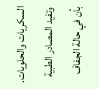السكريات والحلويات.
وتفيد المصادر الطبية بأن في حالة الجفاف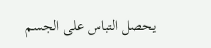يحصل التباس على الجسم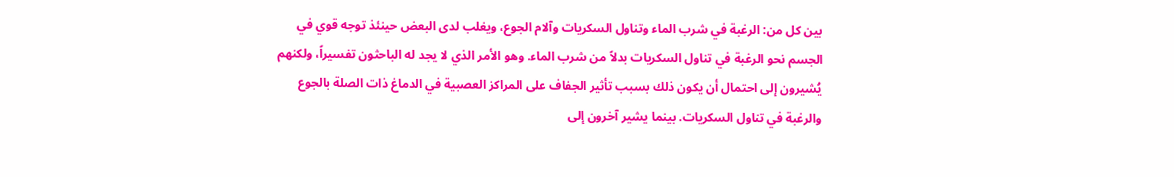بين كل من: الرغبة في شرب الماء وتناول السكريات وآلام الجوع، ويغلب لدى البعض حينئذ توجه قوي في الجسم نحو الرغبة في تناول السكريات بدلاً من شرب الماء. وهو الأمر الذي لا يجد له الباحثون تفسيراً، ولكنهم يُشيرون إلى احتمال أن يكون ذلك بسبب تأثير الجفاف على المراكز العصبية في الدماغ ذات الصلة بالجوع والرغبة في تناول السكريات. بينما يشير آخرون إلى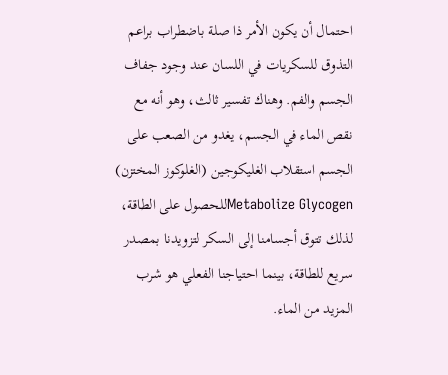احتمال أن يكون الأمر ذا صلة باضطراب براعم التذوق للسكريات في اللسان عند وجود جفاف الجسم والفم. وهناك تفسير ثالث، وهو أنه مع نقص الماء في الجسم، يغدو من الصعب على الجسم استقلاب الغليكوجين (الغلوكوز المختزن) Metabolize Glycogenللحصول على الطاقة، لذلك تتوق أجسامنا إلى السكر لتزويدنا بمصدر سريع للطاقة، بينما احتياجنا الفعلي هو شرب المزيد من الماء.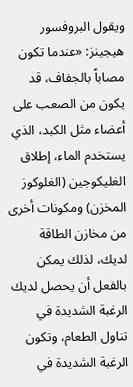ويقول البروفسور هيجينز: «عندما تكون مصاباً بالجفاف، قد يكون من الصعب على أعضاء مثل الكبد، الذي يستخدم الماء، إطلاق الغليكوجين (الغلوكوز المخزن) ومكونات أخرى من مخازن الطاقة لديك، لذلك يمكن بالفعل أن يحصل لديك الرغبة الشديدة في تناول الطعام، وتكون الرغبة الشديدة في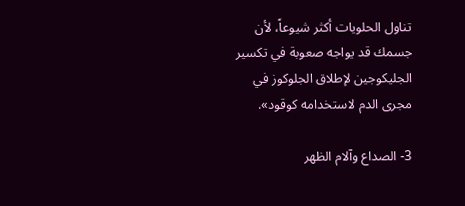تناول الحلويات أكثر شيوعاً، لأن جسمك قد يواجه صعوبة في تكسير الجليكوجين لإطلاق الجلوكوز في مجرى الدم لاستخدامه كوقود».

3- الصداع وآلام الظهر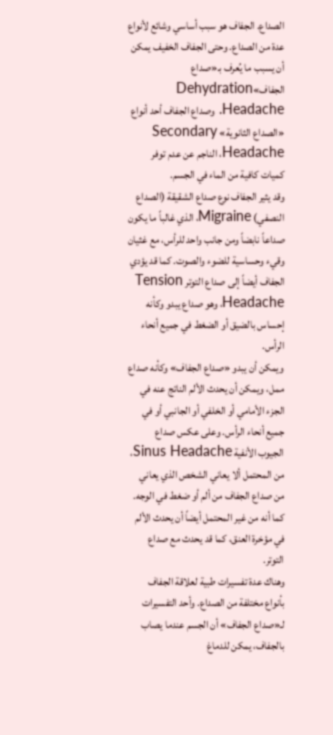الصداع. الجفاف هو سبب أساسي وشائع لأنواع عدة من الصداع. وحتى الجفاف الخفيف يمكن أن يسبب ما يُعرف بـ«صداع الجفاف»Dehydration Headache. وصداع الجفاف أحد أنواع «الصداع الثانوية» Secondary Headache، الناجم عن عدم توفر كميات كافية من الماء في الجسم.
وقد يثير الجفاف نوع صداع الشقيقة (الصداع النصفي) Migraine، الذي غالباً ما يكون صداعاً نابضاً ومن جانب واحد للرأس، مع غثيان وقيء وحساسية للضوء والصوت. كما قد يؤدي الجفاف أيضاً إلى صداع التوتر Tension Headache، وهو صداع يبدو وكأنه إحساس بالضيق أو الضغط في جميع أنحاء الرأس.
ويمكن أن يبدو «صداع الجفاف» وكأنه صداع ممل، ويمكن أن يحدث الألم الناتج عنه في الجزء الأمامي أو الخلفي أو الجانبي أو في جميع أنحاء الرأس. وعلى عكس صداع الجيوب الأنفية Sinus Headache، من المحتمل ألا يعاني الشخص الذي يعاني من صداع الجفاف من ألم أو ضغط في الوجه. كما أنه من غير المحتمل أيضاً أن يحدث الألم في مؤخرة العنق، كما قد يحدث مع صداع التوتر.
وهناك عدة تفسيرات طبية لعلاقة الجفاف بأنواع مختلفة من الصداع. وأحد التفسيرات لـ«صداع الجفاف» أن الجسم عندما يصاب بالجفاف، يمكن للدماغ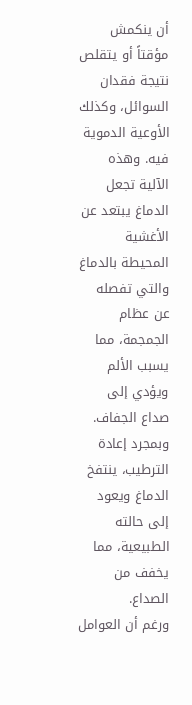أن ينكمش مؤقتاً أو يتقلص نتيجة فقدان السوائل، وكذلك الأوعية الدموية فيه. وهذه الآلية تجعل الدماغ يبتعد عن الأغشية المحيطة بالدماغ والتي تفصله عن عظام الجمجمة، مما يسبب الألم ويؤدي إلى صداع الجفاف. وبمجرد إعادة الترطيب، ينتفخ الدماغ ويعود إلى حالته الطبيعية، مما يخفف من الصداع.
ورغم أن العوامل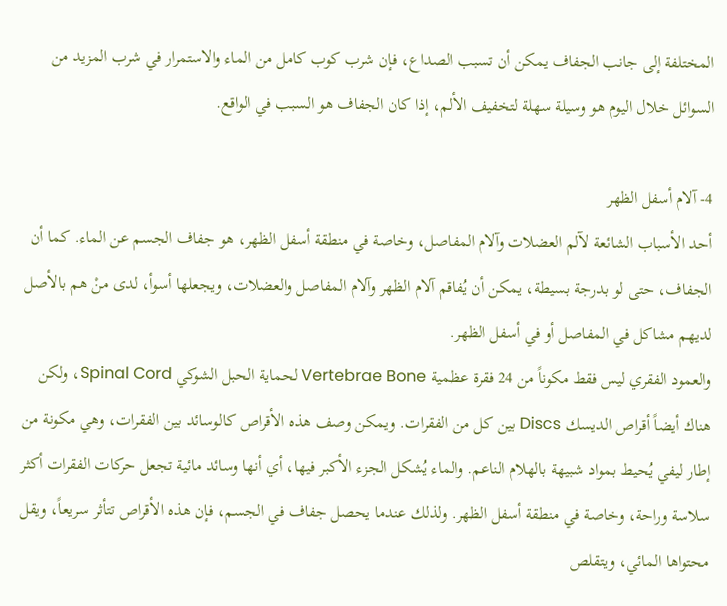المختلفة إلى جانب الجفاف يمكن أن تسبب الصداع، فإن شرب كوب كامل من الماء والاستمرار في شرب المزيد من السوائل خلال اليوم هو وسيلة سهلة لتخفيف الألم، إذا كان الجفاف هو السبب في الواقع.

4- آلام أسفل الظهر
أحد الأسباب الشائعة لآلم العضلات وآلام المفاصل، وخاصة في منطقة أسفل الظهر، هو جفاف الجسم عن الماء. كما أن الجفاف، حتى لو بدرجة بسيطة، يمكن أن يُفاقم آلام الظهر وآلام المفاصل والعضلات، ويجعلها أسوأ، لدى منْ هم بالأصل لديهم مشاكل في المفاصل أو في أسفل الظهر.
والعمود الفقري ليس فقط مكوناً من 24 فقرة عظمية Vertebrae Bone لحماية الحبل الشوكي Spinal Cord، ولكن هناك أيضاً أقراص الديسك Discs بين كل من الفقرات. ويمكن وصف هذه الأقراص كالوسائد بين الفقرات، وهي مكونة من إطار ليفي يُحيط بمواد شبيهة بالهلام الناعم. والماء يُشكل الجزء الأكبر فيها، أي أنها وسائد مائية تجعل حركات الفقرات أكثر سلاسة وراحة، وخاصة في منطقة أسفل الظهر. ولذلك عندما يحصل جفاف في الجسم، فإن هذه الأقراص تتأثر سريعاً، ويقل محتواها المائي، ويتقلص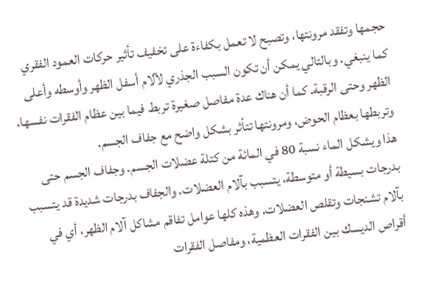حجمها وتفقد مرونتها، وتصبح لا تعمل بكفاءة على تخفيف تأثير حركات العمود الفقري كما ينبغي. وبالتالي يمكن أن تكون السبب الجذري لآلام أسفل الظهر وأوسطه وأعلى الظهر وحتى الرقبة. كما أن هناك عدة مفاصل صغيرة تربط فيما بين عظام الفقرات نفسها، وتربطها بعظام الحوض، ومرونتها تتأثر بشكل واضح مع جفاف الجسم.
هذا ويشكل الماء نسبة 80 في المائة من كتلة عضلات الجسم. وجفاف الجسم حتى بدرجات بسيطة أو متوسطة، يتسبب بآلام العضلات. والجفاف بدرجات شديدة قد يتسبب بآلام تشنجات وتقلص العضلات. وهذه كلها عوامل تفاقم مشاكل آلام الظهر، أي في أقراص الديسك بين الفقرات العظمية، ومفاصل الفقرات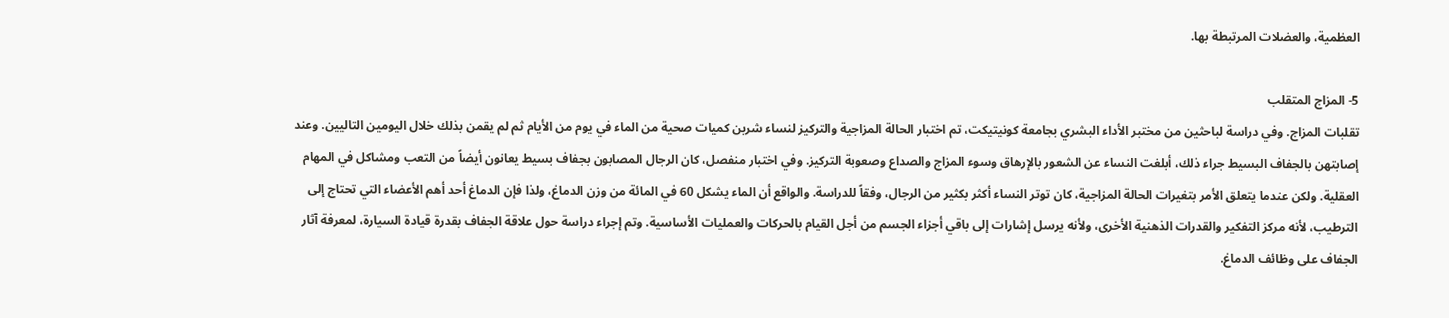العظمية، والعضلات المرتبطة بها.

5- المزاج المتقلب
تقلبات المزاج. وفي دراسة لباحثين من مختبر الأداء البشري بجامعة كونيتيكت، تم اختبار الحالة المزاجية والتركيز لنساء شربن كميات صحية من الماء في يوم من الأيام ثم لم يقمن بذلك خلال اليومين التاليين. وعند إصابتهن بالجفاف البسيط جراء ذلك، أبلغت النساء عن الشعور بالإرهاق وسوء المزاج والصداع وصعوبة التركيز. وفي اختبار منفصل، كان الرجال المصابون بجفاف بسيط يعانون أيضاً من التعب ومشاكل في المهام العقلية. ولكن عندما يتعلق الأمر بتغيرات الحالة المزاجية، كان توتر النساء أكثر بكثير من الرجال، وفقاً للدراسة. والواقع أن الماء يشكل 60 في المائة من وزن الدماغ، ولذا فإن الدماغ أحد أهم الأعضاء التي تحتاج إلى الترطيب، لأنه مركز التفكير والقدرات الذهنية الأخرى، ولأنه يرسل إشارات إلى باقي أجزاء الجسم من أجل القيام بالحركات والعمليات الأساسية. وتم إجراء دراسة حول علاقة الجفاف بقدرة قيادة السيارة، لمعرفة آثار الجفاف على وظائف الدماغ.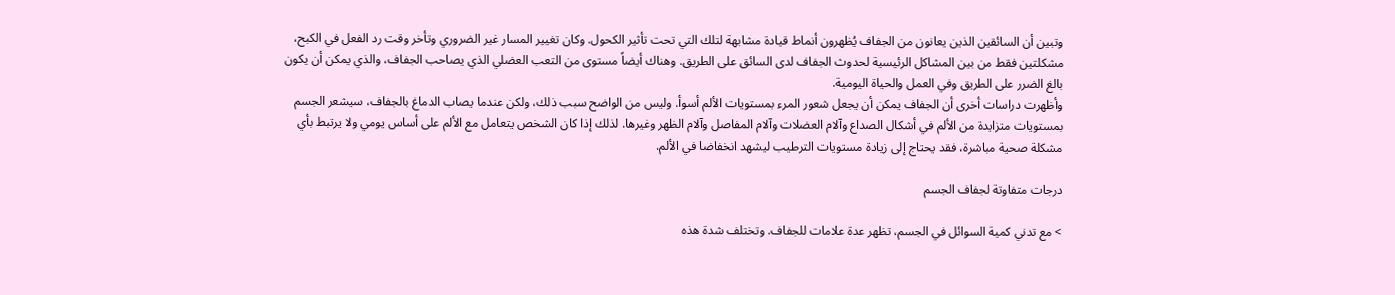وتبين أن السائقين الذين يعانون من الجفاف يُظهرون أنماط قيادة مشابهة لتلك التي تحت تأثير الكحول. وكان تغيير المسار غير الضروري وتأخر وقت رد الفعل في الكبح، مشكلتين فقط من بين المشاكل الرئيسية لحدوث الجفاف لدى السائق على الطريق. وهناك أيضاً مستوى من التعب العضلي الذي يصاحب الجفاف، والذي يمكن أن يكون بالغ الضرر على الطريق وفي العمل والحياة اليومية.
وأظهرت دراسات أخرى أن الجفاف يمكن أن يجعل شعور المرء بمستويات الألم أسوأ. وليس من الواضح سبب ذلك، ولكن عندما يصاب الدماغ بالجفاف، سيشعر الجسم بمستويات متزايدة من الألم في أشكال الصداع وآلام العضلات وآلام المفاصل وآلام الظهر وغيرها. لذلك إذا كان الشخص يتعامل مع الألم على أساس يومي ولا يرتبط بأي مشكلة صحية مباشرة، فقد يحتاج إلى زيادة مستويات الترطيب ليشهد انخفاضا في الألم.

درجات متفاوتة لجفاف الجسم

> مع تدني كمية السوائل في الجسم، تظهر عدة علامات للجفاف. وتختلف شدة هذه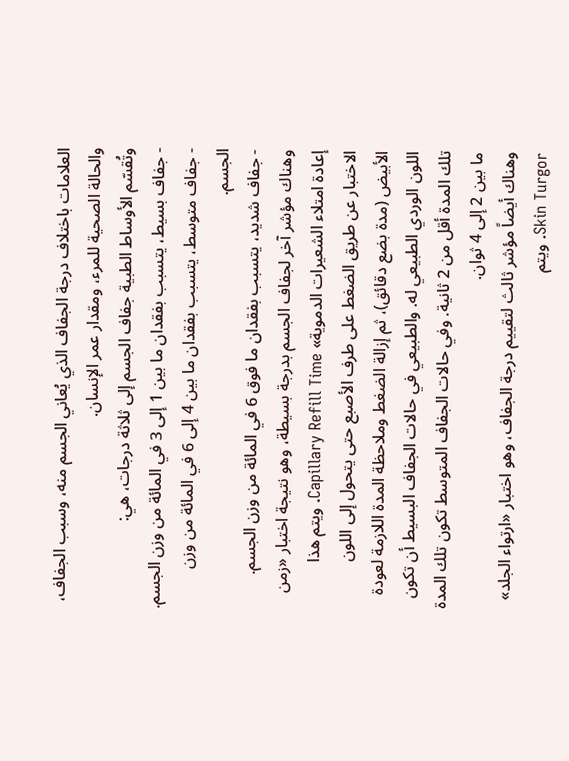العلامات باختلاف درجة الجفاف الذي يُعاني الجسم منه، وسبب الجفاف، والحالة الصحية للمرء، ومقدار عمر الإنسان.
وتُقسّم الأوساط الطبية جفاف الجسم إلى ثلاثة درجات، هي:
- جفاف بسيط، يتسبب بفقدان ما بين 1 إلى 3 في المائة من وزن الجسم.
- جفاف متوسط، يتسبب بفقدان ما بين 4 إلى 6 في المائة من وزن الجسم.
- جفاف شديد، يتسبب بفقدان ما فوق 6 في المائة من وزن الجسم.
وهناك مؤشر آخر لجفاف الجسم بدرجة بسيطة، وهو نتيجة اختبار «زمن إعادة امتلاء الشعيرات الدموية» Capillary Refill Time. ويتم هذا الاختبار عن طريق الضغط على طرف الأصبع حتى يتحول إلى اللون الأبيض (مدة بضع دقائق)، ثم إزالة الضغط وملاحظة المدة اللازمة لعودة اللون الوردي الطبيعي له. والطبيعي في حالات الجفاف البسيط أن تكون تلك المدة أقل من 2 ثانية. وفي حالات الجفاف المتوسط تكون تلك المدة ما بين 2 إلى 4 ثوان.
وهناك أيضاً مؤشر ثالث لتقييم درجة الجفاف، وهو اختبار «ارتواء الجلد» Skin Turgor. ويتم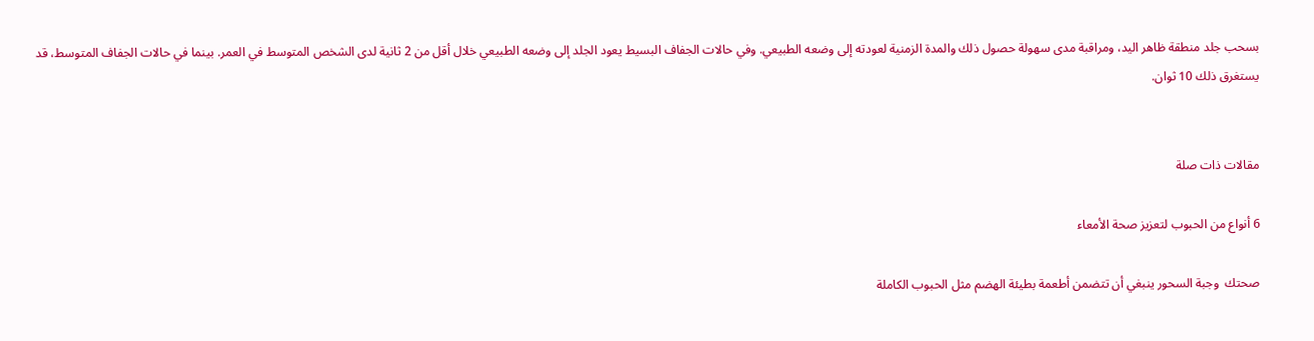بسحب جلد منطقة ظاهر اليد، ومراقبة مدى سهولة حصول ذلك والمدة الزمنية لعودته إلى وضعه الطبيعي. وفي حالات الجفاف البسيط يعود الجلد إلى وضعه الطبيعي خلال أقل من 2 ثانية لدى الشخص المتوسط في العمر. بينما في حالات الجفاف المتوسط، قد يستغرق ذلك 10 ثوان.


مقالات ذات صلة

6 أنواع من الحبوب لتعزيز صحة الأمعاء

صحتك  وجبة السحور ينبغي أن تتضمن أطعمة بطيئة الهضم مثل الحبوب الكاملة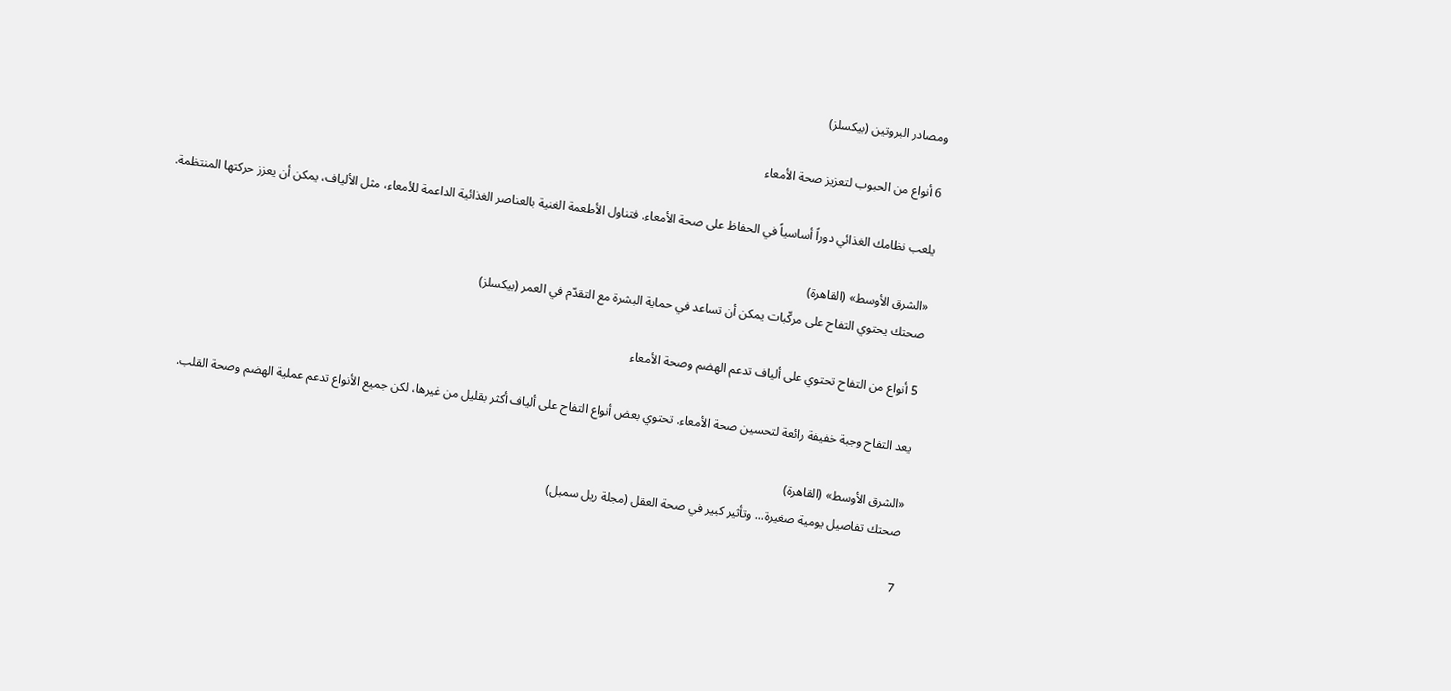ومصادر البروتين (بيكسلز)

6 أنواع من الحبوب لتعزيز صحة الأمعاء

يلعب نظامك الغذائي دوراً أساسياً في الحفاظ على صحة الأمعاء. فتناول الأطعمة الغنية بالعناصر الغذائية الداعمة للأمعاء، مثل الألياف، يمكن أن يعزز حركتها المنتظمة.

«الشرق الأوسط» (القاهرة)
صحتك يحتوي التفاح على مركّبات يمكن أن تساعد في حماية البشرة مع التقدّم في العمر (بيكسلز)

5 أنواع من التفاح تحتوي على ألياف تدعم الهضم وصحة الأمعاء

يعد التفاح وجبة خفيفة رائعة لتحسين صحة الأمعاء. تحتوي بعض أنواع التفاح على ألياف أكثر بقليل من غيرها، لكن جميع الأنواع تدعم عملية الهضم وصحة القلب.

«الشرق الأوسط» (القاهرة)
صحتك تفاصيل يومية صغيرة... وتأثير كبير في صحة العقل (مجلة ريل سمبل)

7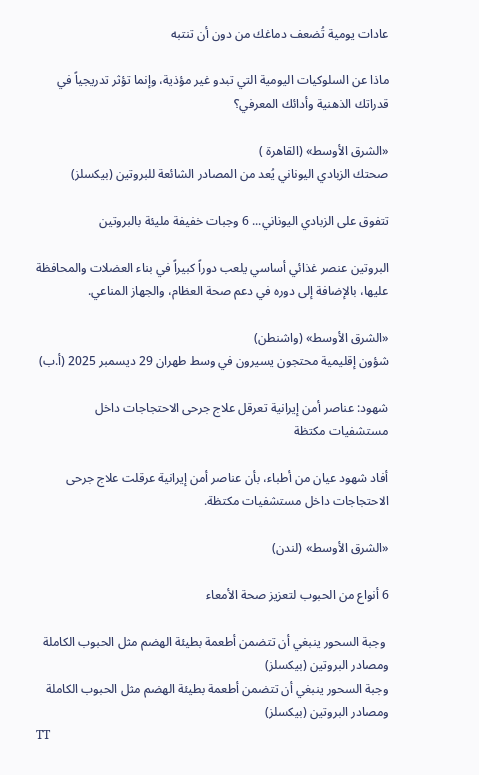عادات يومية تُضعف دماغك من دون أن تنتبه

ماذا عن السلوكيات اليومية التي تبدو غير مؤذية، وإنما تؤثر تدريجياً في قدراتك الذهنية وأدائك المعرفي؟

«الشرق الأوسط» (القاهرة )
صحتك الزبادي اليوناني يُعد من المصادر الشائعة للبروتين (بيكسلز)

تتفوق على الزبادي اليوناني... 6 وجبات خفيفة مليئة بالبروتين

البروتين عنصر غذائي أساسي يلعب دوراً كبيراً في بناء العضلات والمحافظة عليها، بالإضافة إلى دوره في دعم صحة العظام، والجهاز المناعي.

«الشرق الأوسط» (واشنطن)
شؤون إقليمية محتجون يسيرون في وسط طهران 29 ديسمبر 2025 (أ.ب)

شهود: عناصر أمن إيرانية تعرقل علاج جرحى الاحتجاجات داخل مستشفيات مكتظة

أفاد شهود عيان من أطباء، بأن عناصر أمن إيرانية عرقلت علاج جرحى الاحتجاجات داخل مستشفيات مكتظة.

«الشرق الأوسط» (لندن)

6 أنواع من الحبوب لتعزيز صحة الأمعاء

 وجبة السحور ينبغي أن تتضمن أطعمة بطيئة الهضم مثل الحبوب الكاملة ومصادر البروتين (بيكسلز)
وجبة السحور ينبغي أن تتضمن أطعمة بطيئة الهضم مثل الحبوب الكاملة ومصادر البروتين (بيكسلز)
TT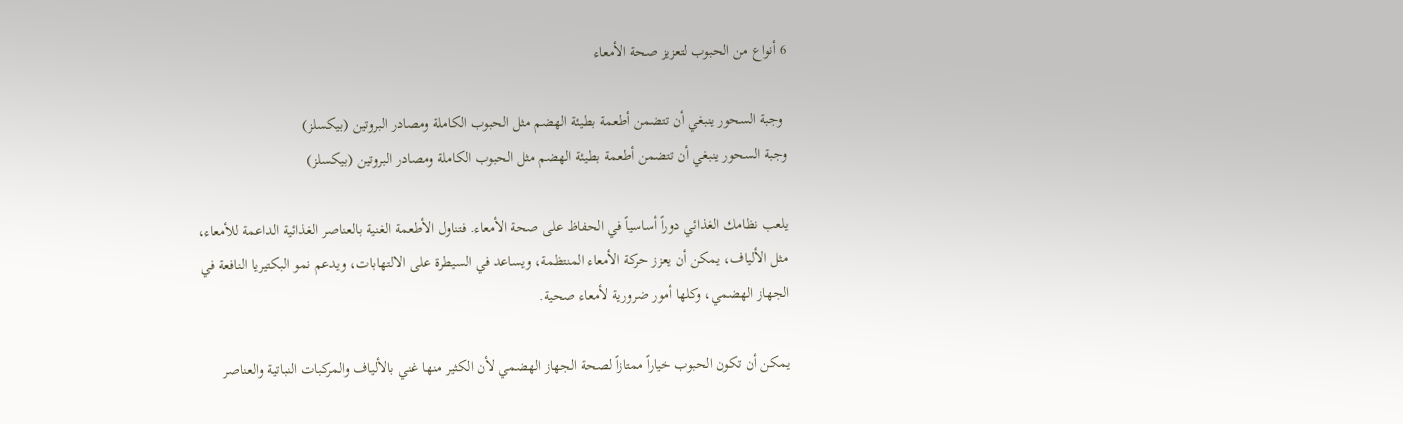6 أنواع من الحبوب لتعزيز صحة الأمعاء

 وجبة السحور ينبغي أن تتضمن أطعمة بطيئة الهضم مثل الحبوب الكاملة ومصادر البروتين (بيكسلز)
وجبة السحور ينبغي أن تتضمن أطعمة بطيئة الهضم مثل الحبوب الكاملة ومصادر البروتين (بيكسلز)

يلعب نظامك الغذائي دوراً أساسياً في الحفاظ على صحة الأمعاء. فتناول الأطعمة الغنية بالعناصر الغذائية الداعمة للأمعاء، مثل الألياف، يمكن أن يعزز حركة الأمعاء المنتظمة، ويساعد في السيطرة على الالتهابات، ويدعم نمو البكتيريا النافعة في الجهاز الهضمي، وكلها أمور ضرورية لأمعاء صحية.

يمكن أن تكون الحبوب خياراً ممتازاً لصحة الجهاز الهضمي لأن الكثير منها غني بالألياف والمركبات النباتية والعناصر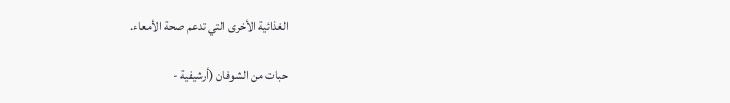الغذائية الأخرى التي تدعم صحة الأمعاء.

حبات من الشوفان (أرشيفية -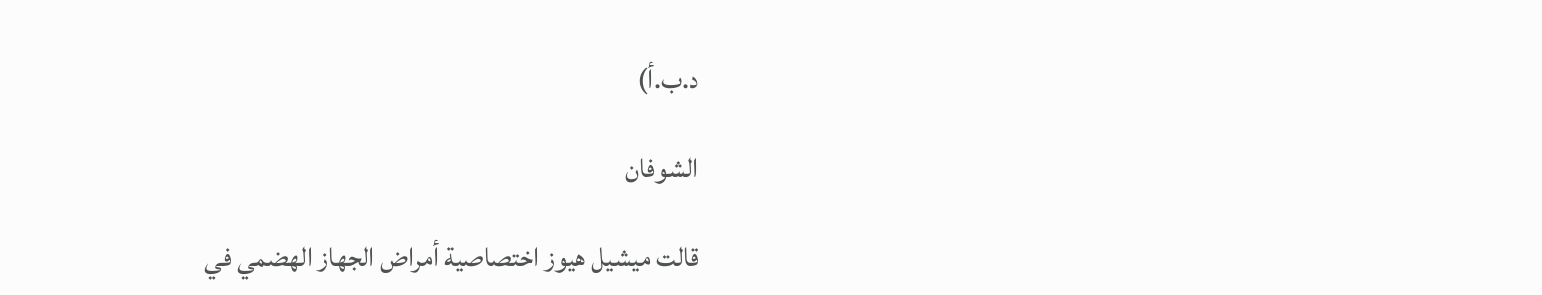د.ب.أ)

الشوفان

قالت ميشيل هيوز اختصاصية أمراض الجهاز الهضمي في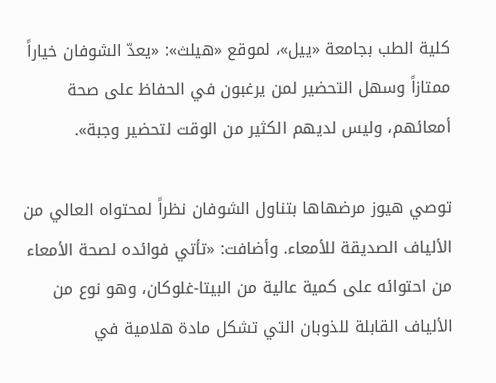كلية الطب بجامعة «ييل»، لموقع «هيلث»: «يعدّ الشوفان خياراً ممتازاً وسهل التحضير لمن يرغبون في الحفاظ على صحة أمعائهم، وليس لديهم الكثير من الوقت لتحضير وجبة».

توصي هيوز مرضهاها بتناول الشوفان نظراً لمحتواه العالي من الألياف الصديقة للأمعاء. وأضافت: «تأتي فوائده لصحة الأمعاء من احتوائه على كمية عالية من البيتا-غلوكان، وهو نوع من الألياف القابلة للذوبان التي تشكل مادة هلامية في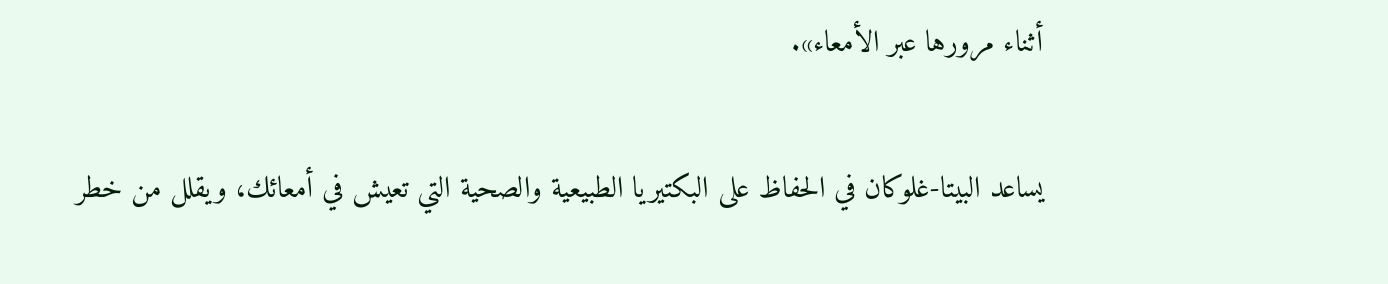أثناء مرورها عبر الأمعاء».

يساعد البيتا-غلوكان في الحفاظ على البكتيريا الطبيعية والصحية التي تعيش في أمعائك، ويقلل من خطر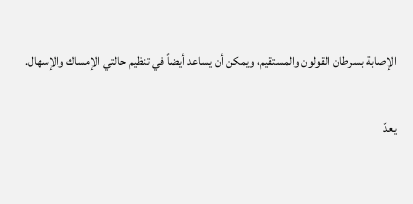الإصابة بسرطان القولون والمستقيم، ويمكن أن يساعد أيضاً في تنظيم حالتي الإمساك والإسهال.

يعدّ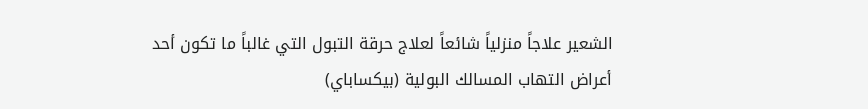الشعير علاجاً منزلياً شائعاً لعلاج حرقة التبول التي غالباً ما تكون أحد أعراض التهاب المسالك البولية (بيكساباي)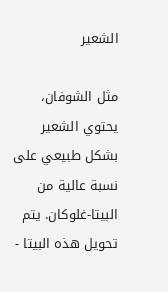الشعير

مثل الشوفان، يحتوي الشعير بشكل طبيعي على نسبة عالية من البيتا-غلوكان. يتم تحويل هذه البيتا -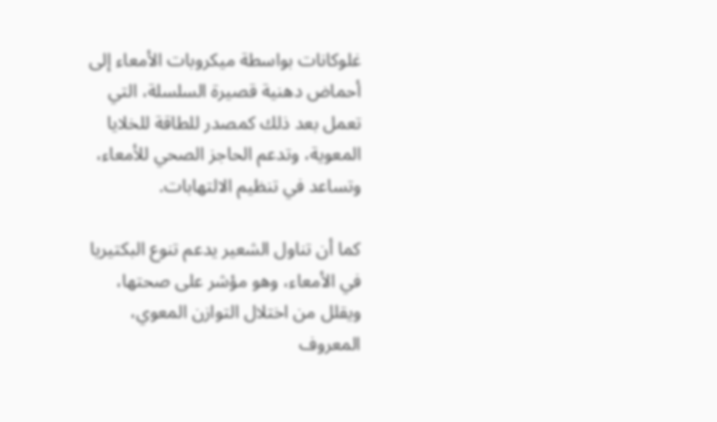غلوكانات بواسطة ميكروبات الأمعاء إلى أحماض دهنية قصيرة السلسلة، التي تعمل بعد ذلك كمصدر للطاقة للخلايا المعوية، وتدعم الحاجز الصحي للأمعاء، وتساعد في تنظيم الالتهابات.

كما أن تناول الشعير يدعم تنوع البكتيريا في الأمعاء، وهو مؤشر على صحتها، ويقلل من اختلال التوازن المعوي، المعروف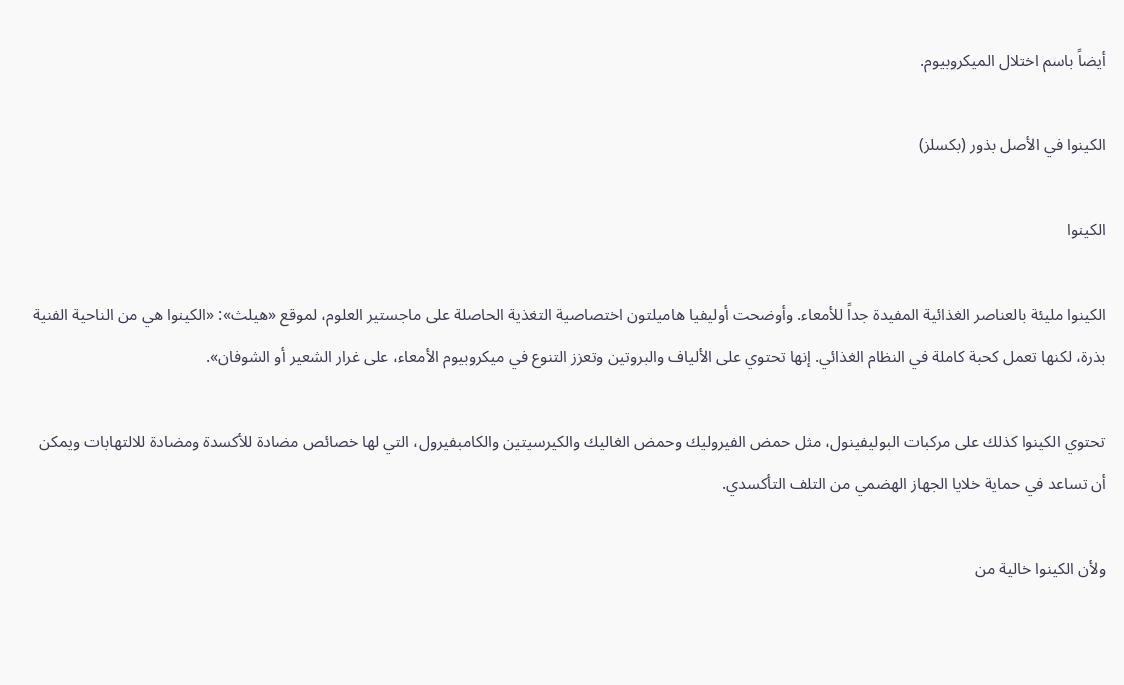أيضاً باسم اختلال الميكروبيوم.

الكينوا في الأصل بذور (بكسلز)

الكينوا

الكينوا مليئة بالعناصر الغذائية المفيدة جداً للأمعاء. وأوضحت أوليفيا هاميلتون اختصاصية التغذية الحاصلة على ماجستير العلوم، لموقع «هيلث»: «الكينوا هي من الناحية الفنية بذرة، لكنها تعمل كحبة كاملة في النظام الغذائي. إنها تحتوي على الألياف والبروتين وتعزز التنوع في ميكروبيوم الأمعاء، على غرار الشعير أو الشوفان».

تحتوي الكينوا كذلك على مركبات البوليفينول، مثل حمض الفيروليك وحمض الغاليك والكيرسيتين والكامبفيرول، التي لها خصائص مضادة للأكسدة ومضادة للالتهابات ويمكن أن تساعد في حماية خلايا الجهاز الهضمي من التلف التأكسدي.

ولأن الكينوا خالية من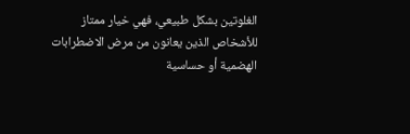الغلوتين بشكل طبيعي، فهي خيار ممتاز للأشخاص الذين يعانون من مرض الاضطرابات الهضمية أو حساسية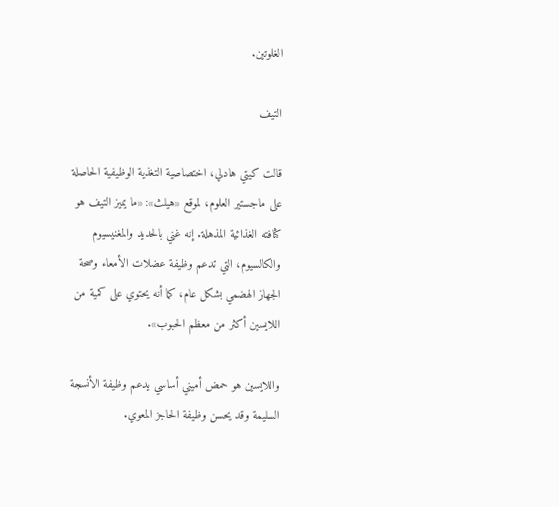الغلوتين.

التيف

قالت كيتي هادلي، اختصاصية التغذية الوظيفية الحاصلة على ماجستير العلوم، لموقع «هيلث»: «ما يميز التيف هو كثافته الغذائية المذهلة. إنه غني بالحديد والمغنيسيوم والكالسيوم، التي تدعم وظيفة عضلات الأمعاء وصحة الجهاز الهضمي بشكل عام، كما أنه يحتوي على كمية من اللايسين أكثر من معظم الحبوب».

واللايسين هو حمض أميني أساسي يدعم وظيفة الأنسجة السليمة وقد يحسن وظيفة الحاجز المعوي.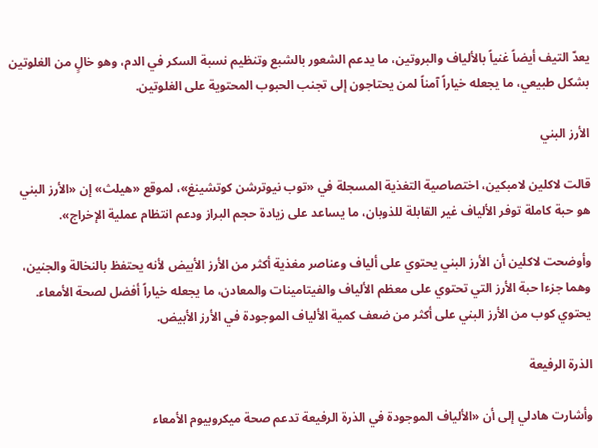يعدّ التيف أيضاً غنياً بالألياف والبروتين، ما يدعم الشعور بالشبع وتنظيم نسبة السكر في الدم، وهو خالٍ من الغلوتين بشكل طبيعي، ما يجعله خياراً آمناً لمن يحتاجون إلى تجنب الحبوب المحتوية على الغلوتين.

الأرز البني

قالت لاكلين لامبكين، اختصاصية التغذية المسجلة في «توب نيوترشن كوتشينغ»، لموقع «هيلث» إن «الأرز البني هو حبة كاملة توفر الألياف غير القابلة للذوبان، ما يساعد على زيادة حجم البراز ودعم انتظام عملية الإخراج».

وأوضحت لاكلين أن الأرز البني يحتوي على ألياف وعناصر مغذية أكثر من الأرز الأبيض لأنه يحتفظ بالنخالة والجنين، وهما جزءا حبة الأرز التي تحتوي على معظم الألياف والفيتامينات والمعادن، ما يجعله خياراً أفضل لصحة الأمعاء. يحتوي كوب من الأرز البني على أكثر من ضعف كمية الألياف الموجودة في الأرز الأبيض.

الذرة الرفيعة

وأشارت هادلي إلى أن «الألياف الموجودة في الذرة الرفيعة تدعم صحة ميكروبيوم الأمعاء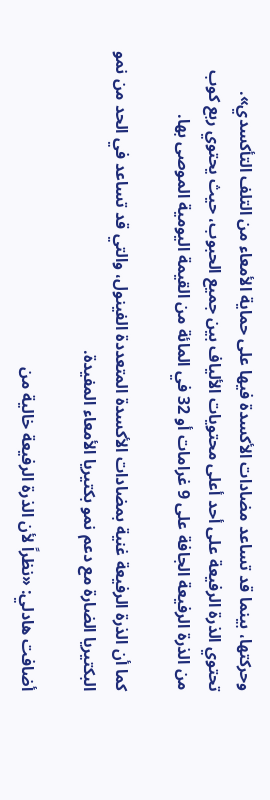وحركتها، بينما قد تساعد مضادات الأكسدة فيها على حماية الأمعاء من التلف التأكسدي». تحتوي الذرة الرفيعة على أحد أعلى محتويات الألياف بين جميع الحبوب، حيث يحتوي ربع كوب من الذرة الرفيعة الجافة على 9 غرامات أو 32 في المائة من القيمة اليومية الموصى بها.

كما أن الذرة الرفيعة غنية بمضادات الأكسدة المتعددة الفينول، والتي قد تساعد في الحد من نمو البكتيريا الضارة مع دعم نمو بكتيريا الأمعاء المفيدة.

أضافت هادلي: «نظراً لأن الذرة الرفيعة خالية من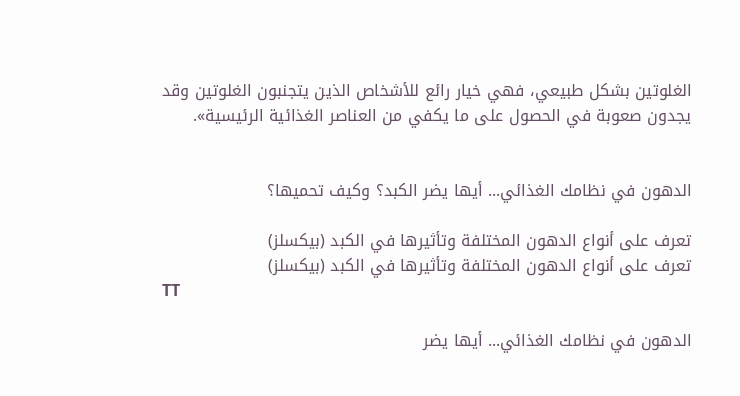الغلوتين بشكل طبيعي، فهي خيار رائع للأشخاص الذين يتجنبون الغلوتين وقد يجدون صعوبة في الحصول على ما يكفي من العناصر الغذائية الرئيسية».


الدهون في نظامك الغذائي... أيها يضر الكبد؟ وكيف تحميها؟

تعرف على أنواع الدهون المختلفة وتأثيرها في الكبد (بيكسلز)
تعرف على أنواع الدهون المختلفة وتأثيرها في الكبد (بيكسلز)
TT

الدهون في نظامك الغذائي... أيها يضر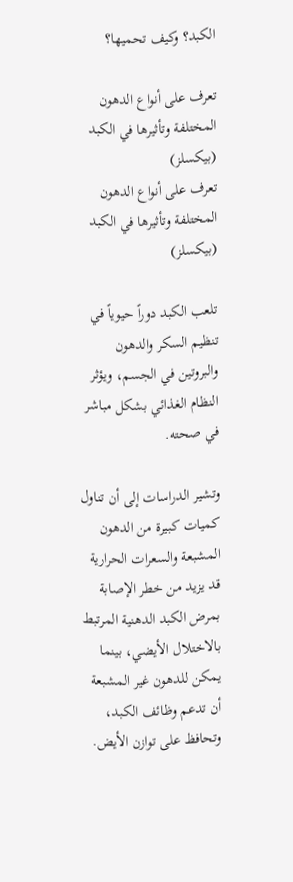الكبد؟ وكيف تحميها؟

تعرف على أنواع الدهون المختلفة وتأثيرها في الكبد (بيكسلز)
تعرف على أنواع الدهون المختلفة وتأثيرها في الكبد (بيكسلز)

تلعب الكبد دوراً حيوياً في تنظيم السكر والدهون والبروتين في الجسم، ويؤثر النظام الغذائي بشكل مباشر في صحته.

وتشير الدراسات إلى أن تناول كميات كبيرة من الدهون المشبعة والسعرات الحرارية قد يزيد من خطر الإصابة بمرض الكبد الدهنية المرتبط بالاختلال الأيضي، بينما يمكن للدهون غير المشبعة أن تدعم وظائف الكبد، وتحافظ على توازن الأيض.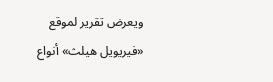ويعرض تقرير لموقع «فيريويل هيلث» أنواع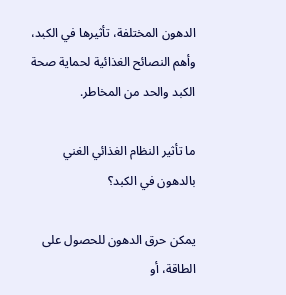الدهون المختلفة، تأثيرها في الكبد، وأهم النصائح الغذائية لحماية صحة الكبد والحد من المخاطر.

ما تأثير النظام الغذائي الغني بالدهون في الكبد؟

يمكن حرق الدهون للحصول على الطاقة، أو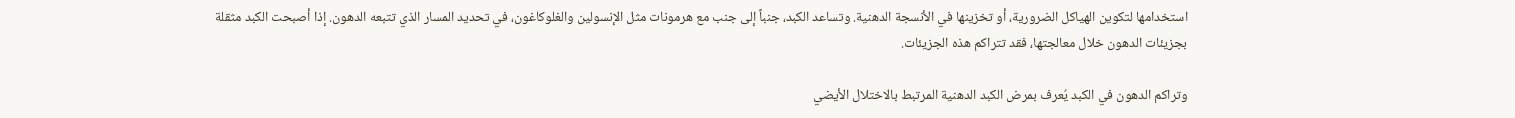استخدامها لتكوين الهياكل الضرورية، أو تخزينها في الأنسجة الدهنية. وتساعد الكبد، جنباً إلى جنب مع هرمونات مثل الإنسولين والغلوكاغون، في تحديد المسار الذي تتبعه الدهون. إذا أصبحت الكبد مثقلة بجزيئات الدهون خلال معالجتها، فقد تتراكم هذه الجزيئات.

وتراكم الدهون في الكبد يُعرف بمرض الكبد الدهنية المرتبط بالاختلال الأيضي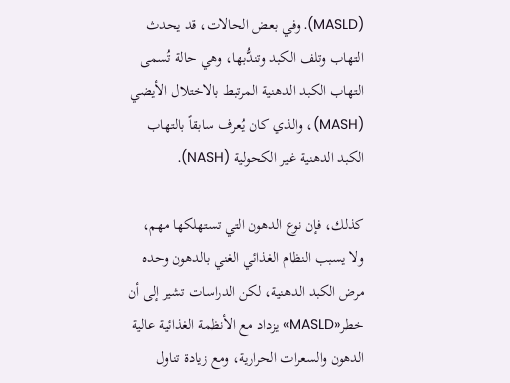(MASLD). وفي بعض الحالات، قد يحدث التهاب وتلف الكبد وتندُّبها، وهي حالة تُسمى التهاب الكبد الدهنية المرتبط بالاختلال الأيضي (MASH)، والذي كان يُعرف سابقاً بالتهاب الكبد الدهنية غير الكحولية (NASH).

كذلك، فإن نوع الدهون التي تستهلكها مهم، ولا يسبب النظام الغذائي الغني بالدهون وحده مرض الكبد الدهنية، لكن الدراسات تشير إلى أن خطر«MASLD» يزداد مع الأنظمة الغذائية عالية الدهون والسعرات الحرارية، ومع زيادة تناول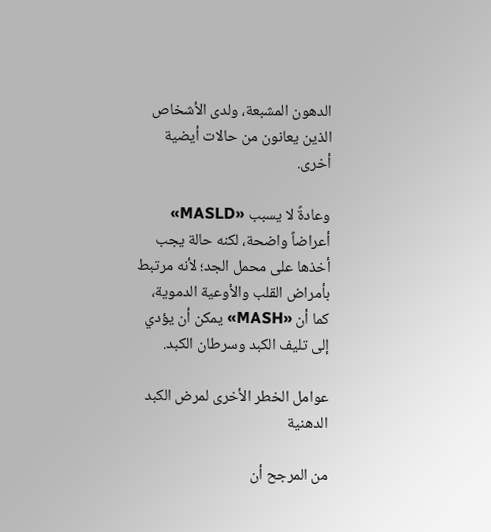الدهون المشبعة، ولدى الأشخاص الذين يعانون من حالات أيضية أخرى.

وعادةً لا يسبب «MASLD» أعراضاً واضحة، لكنه حالة يجب أخذها على محمل الجد؛ لأنه مرتبط بأمراض القلب والأوعية الدموية، كما أن «MASH» يمكن أن يؤدي إلى تليف الكبد وسرطان الكبد.

عوامل الخطر الأخرى لمرض الكبد الدهنية

من المرجح أن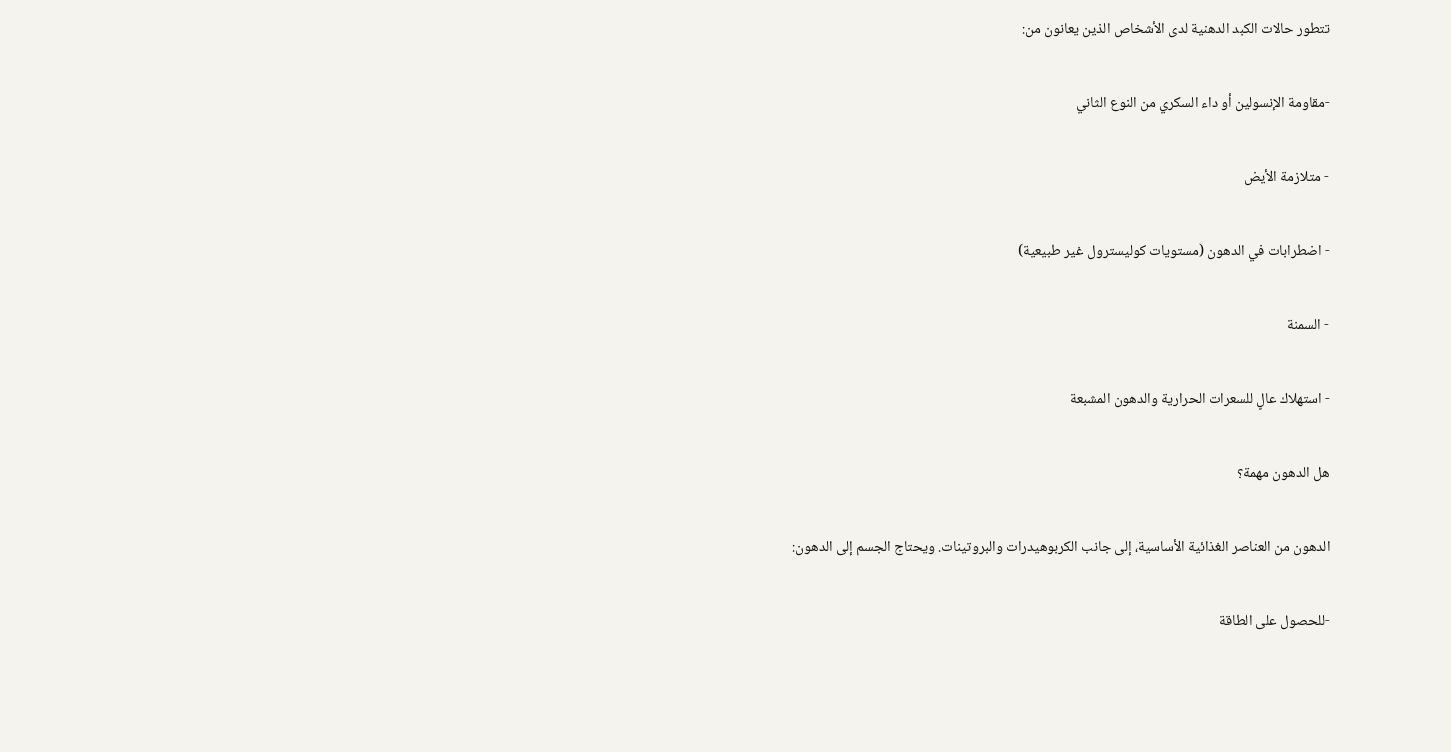تتطور حالات الكبد الدهنية لدى الأشخاص الذين يعانون من:

-مقاومة الإنسولين أو داء السكري من النوع الثاني

- متلازمة الأيض

- اضطرابات في الدهون (مستويات كوليسترول غير طبيعية)

- السمنة

- استهلاك عالٍ للسعرات الحرارية والدهون المشبعة

هل الدهون مهمة؟

الدهون من العناصر الغذائية الأساسية، إلى جانب الكربوهيدرات والبروتينات. ويحتاج الجسم إلى الدهون:

-للحصول على الطاقة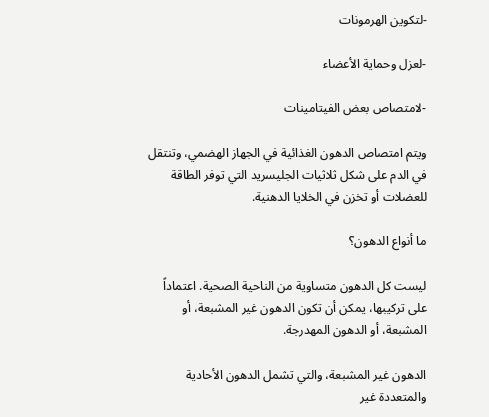-لتكوين الهرمونات

-لعزل وحماية الأعضاء

-لامتصاص بعض الفيتامينات

ويتم امتصاص الدهون الغذائية في الجهاز الهضمي، وتنتقل في الدم على شكل ثلاثيات الجليسريد التي توفر الطاقة للعضلات أو تخزن في الخلايا الدهنية.

ما أنواع الدهون؟

ليست كل الدهون متساوية من الناحية الصحية. اعتماداً على تركيبها، يمكن أن تكون الدهون غير المشبعة، أو المشبعة، أو الدهون المهدرجة.

الدهون غير المشبعة، والتي تشمل الدهون الأحادية والمتعددة غير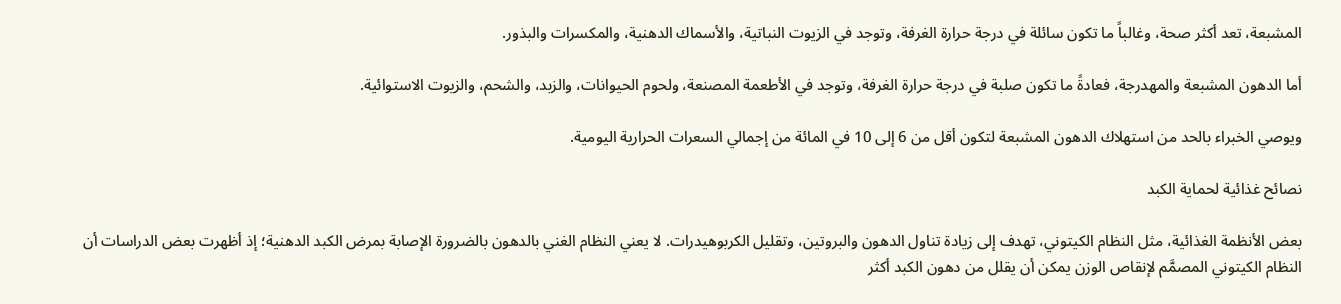المشبعة، تعد أكثر صحة، وغالباً ما تكون سائلة في درجة حرارة الغرفة، وتوجد في الزيوت النباتية، والأسماك الدهنية، والمكسرات والبذور.

أما الدهون المشبعة والمهدرجة، فعادةً ما تكون صلبة في درجة حرارة الغرفة، وتوجد في الأطعمة المصنعة، ولحوم الحيوانات، والزبد، والشحم، والزيوت الاستوائية.

ويوصي الخبراء بالحد من استهلاك الدهون المشبعة لتكون أقل من 6 إلى 10 في المائة من إجمالي السعرات الحرارية اليومية.

نصائح غذائية لحماية الكبد

بعض الأنظمة الغذائية، مثل النظام الكيتوني، تهدف إلى زيادة تناول الدهون والبروتين، وتقليل الكربوهيدرات. لا يعني النظام الغني بالدهون بالضرورة الإصابة بمرض الكبد الدهنية؛ إذ أظهرت بعض الدراسات أن النظام الكيتوني المصمَّم لإنقاص الوزن يمكن أن يقلل من دهون الكبد أكثر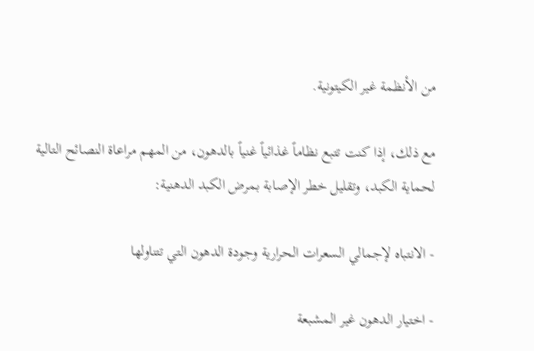من الأنظمة غير الكيتونية.

مع ذلك، إذا كنت تتبع نظاماً غذائياً غنياً بالدهون، من المهم مراعاة النصائح التالية لحماية الكبد، وتقليل خطر الإصابة بمرض الكبد الدهنية:

- الانتباه لإجمالي السعرات الحرارية وجودة الدهون التي تتناولها

- اختيار الدهون غير المشبعة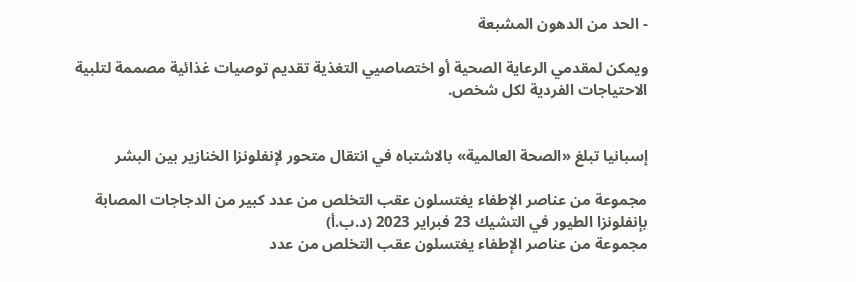- الحد من الدهون المشبعة

ويمكن لمقدمي الرعاية الصحية أو اختصاصيي التغذية تقديم توصيات غذائية مصممة لتلبية الاحتياجات الفردية لكل شخص.


إسبانيا تبلغ «الصحة العالمية» بالاشتباه في انتقال متحور لإنفلونزا الخنازير بين البشر

مجموعة من عناصر الإطفاء يغتسلون عقب التخلص من عدد كبير من الدجاجات المصابة بإنفلونزا الطيور في التشيك 23 فبراير 2023 (د.ب.أ)
مجموعة من عناصر الإطفاء يغتسلون عقب التخلص من عدد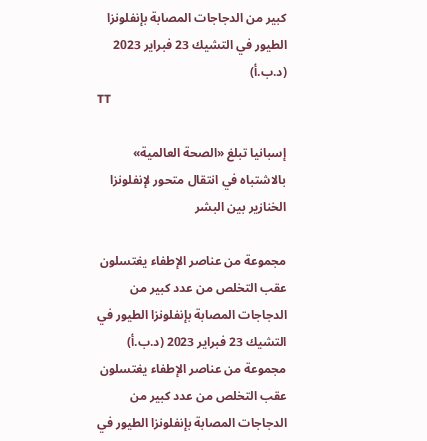كبير من الدجاجات المصابة بإنفلونزا الطيور في التشيك 23 فبراير 2023 (د.ب.أ)
TT

إسبانيا تبلغ «الصحة العالمية» بالاشتباه في انتقال متحور لإنفلونزا الخنازير بين البشر

مجموعة من عناصر الإطفاء يغتسلون عقب التخلص من عدد كبير من الدجاجات المصابة بإنفلونزا الطيور في التشيك 23 فبراير 2023 (د.ب.أ)
مجموعة من عناصر الإطفاء يغتسلون عقب التخلص من عدد كبير من الدجاجات المصابة بإنفلونزا الطيور في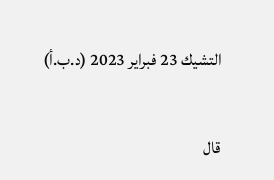التشيك 23 فبراير 2023 (د.ب.أ)

قال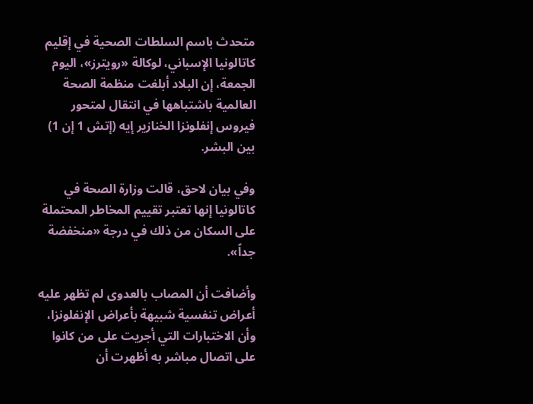متحدث باسم السلطات الصحية في إقليم كاتالونيا الإسباني، لوكالة «رويترز»، اليوم الجمعة، إن البلاد أبلغت منظمة الصحة العالمية باشتباهها في انتقال لمتحور فيروس إنفلونزا الخنازير إيه (إتش 1 إن 1) بين البشر.

وفي بيان لاحق، قالت وزارة الصحة في كاتالونيا إنها تعتبر ‌تقييم المخاطر المحتملة على ‌السكان من ذلك ‌في درجة «منخفضة جداً».

وأضافت أن المصاب بالعدوى لم تظهر عليه أعراض تنفسية شبيهة بأعراض الإنفلونزا، وأن الاختبارات التي أجريت على من كانوا على اتصال مباشر به أظهرت أن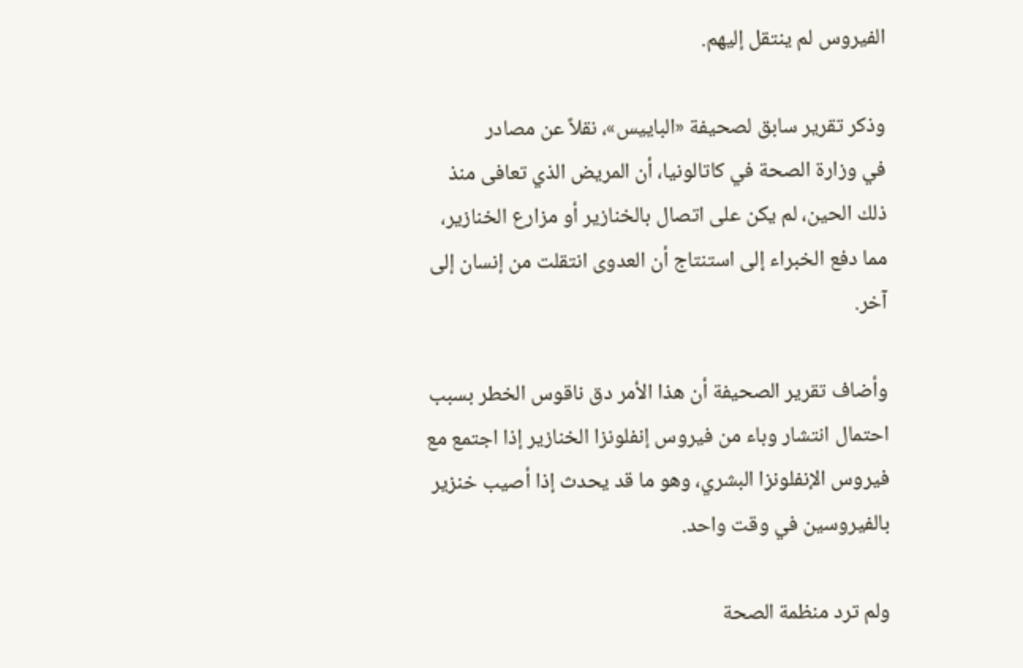الفيروس لم ينتقل إليهم.

وذكر تقرير ‌سابق ‌لصحيفة «الباييس»، نقلاً عن مصادر في ‌وزارة الصحة في كاتالونيا، أن ‌المريض الذي تعافى منذ ذلك الحين، لم يكن على اتصال بالخنازير أو مزارع الخنازير، مما دفع الخبراء ‌إلى استنتاج أن العدوى انتقلت من إنسان إلى آخر.

وأضاف تقرير الصحيفة أن هذا الأمر دق ناقوس الخطر بسبب احتمال انتشار وباء من فيروس إنفلونزا الخنازير إذا اجتمع مع فيروس الإنفلونزا البشري، وهو ما قد يحدث إذا أصيب خنزير بالفيروسين في وقت واحد.

ولم ترد منظمة الصحة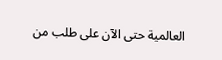العالمية حتى الآن على طلب من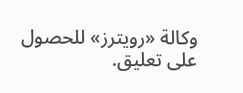وكالة «رويترز» للحصول على تعليق.